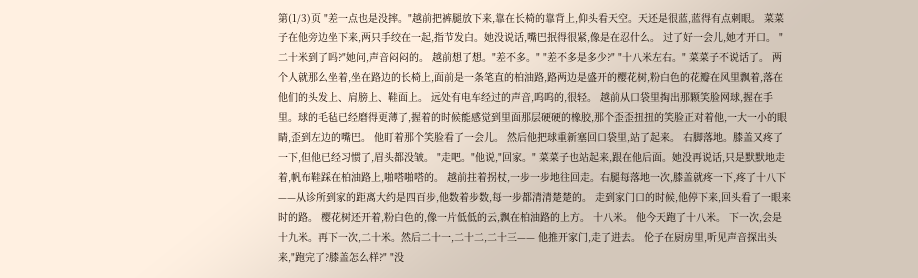第(1/3)页 "差一点也是没摔。"越前把裤腿放下来,靠在长椅的靠背上,仰头看天空。天还是很蓝,蓝得有点刺眼。 菜菜子在他旁边坐下来,两只手绞在一起,指节发白。她没说话,嘴巴抿得很紧,像是在忍什么。 过了好一会儿,她才开口。 "二十米到了吗?"她问,声音闷闷的。 越前想了想。"差不多。" "差不多是多少?" "十八米左右。" 菜菜子不说话了。 两个人就那么坐着,坐在路边的长椅上,面前是一条笔直的柏油路,路两边是盛开的樱花树,粉白色的花瓣在风里飘着,落在他们的头发上、肩膀上、鞋面上。 远处有电车经过的声音,呜呜的,很轻。 越前从口袋里掏出那颗笑脸网球,握在手里。球的毛毡已经磨得更薄了,握着的时候能感觉到里面那层硬硬的橡胶,那个歪歪扭扭的笑脸正对着他,一大一小的眼睛,歪到左边的嘴巴。 他盯着那个笑脸看了一会儿。 然后他把球重新塞回口袋里,站了起来。 右脚落地。膝盖又疼了一下,但他已经习惯了,眉头都没皱。 "走吧。"他说,"回家。" 菜菜子也站起来,跟在他后面。她没再说话,只是默默地走着,帆布鞋踩在柏油路上,啪嗒啪嗒的。 越前拄着拐杖,一步一步地往回走。右腿每落地一次,膝盖就疼一下,疼了十八下——从诊所到家的距离大约是四百步,他数着步数,每一步都清清楚楚的。 走到家门口的时候,他停下来,回头看了一眼来时的路。 樱花树还开着,粉白色的,像一片低低的云,飘在柏油路的上方。 十八米。 他今天跑了十八米。 下一次,会是十九米。再下一次,二十米。然后二十一,二十二,二十三—— 他推开家门,走了进去。 伦子在厨房里,听见声音探出头来,"跑完了?膝盖怎么样?" "没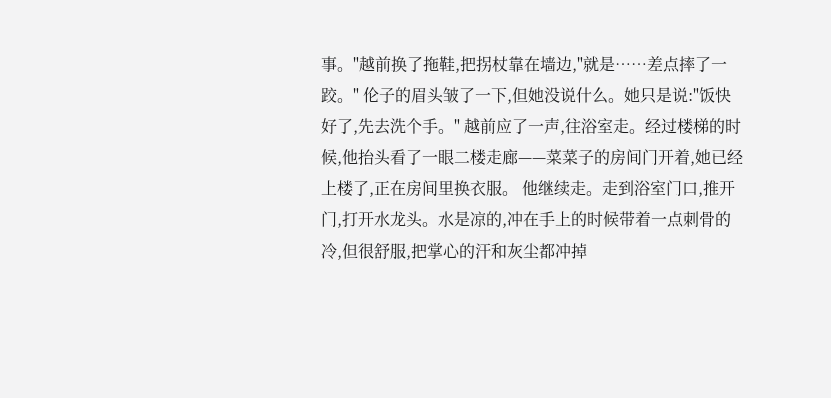事。"越前换了拖鞋,把拐杖靠在墙边,"就是……差点摔了一跤。" 伦子的眉头皱了一下,但她没说什么。她只是说:"饭快好了,先去洗个手。" 越前应了一声,往浴室走。经过楼梯的时候,他抬头看了一眼二楼走廊——菜菜子的房间门开着,她已经上楼了,正在房间里换衣服。 他继续走。走到浴室门口,推开门,打开水龙头。水是凉的,冲在手上的时候带着一点刺骨的冷,但很舒服,把掌心的汗和灰尘都冲掉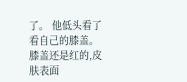了。 他低头看了看自己的膝盖。 膝盖还是红的,皮肤表面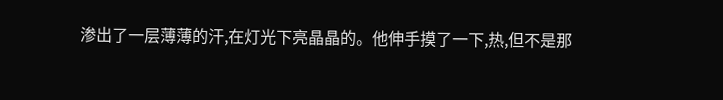渗出了一层薄薄的汗,在灯光下亮晶晶的。他伸手摸了一下,热,但不是那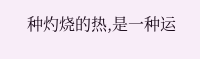种灼烧的热,是一种运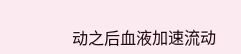动之后血液加速流动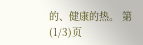的、健康的热。 第(1/3)页